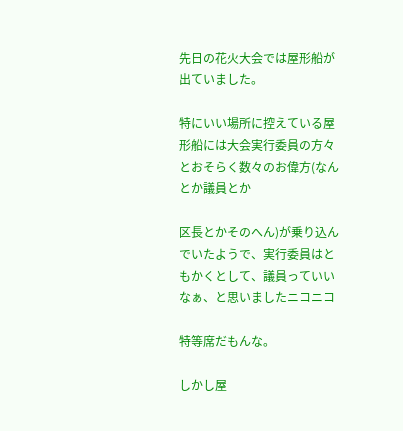先日の花火大会では屋形船が出ていました。

特にいい場所に控えている屋形船には大会実行委員の方々とおそらく数々のお偉方(なんとか議員とか

区長とかそのへん)が乗り込んでいたようで、実行委員はともかくとして、議員っていいなぁ、と思いましたニコニコ

特等席だもんな。

しかし屋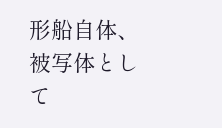形船自体、被写体として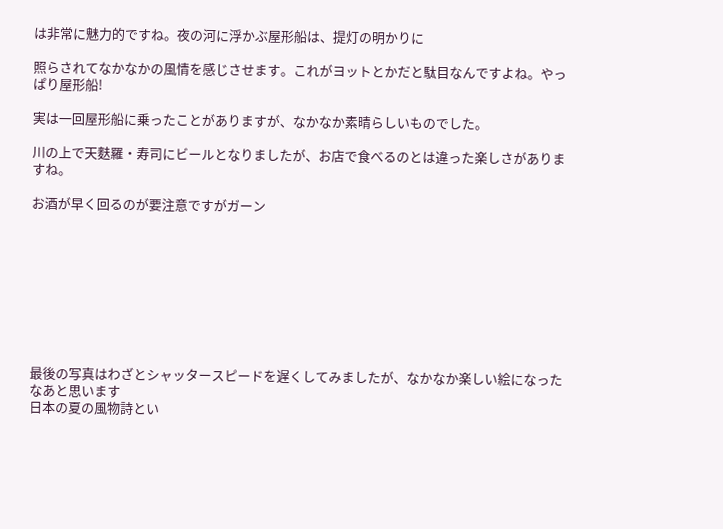は非常に魅力的ですね。夜の河に浮かぶ屋形船は、提灯の明かりに

照らされてなかなかの風情を感じさせます。これがヨットとかだと駄目なんですよね。やっぱり屋形船!

実は一回屋形船に乗ったことがありますが、なかなか素晴らしいものでした。

川の上で天麩羅・寿司にビールとなりましたが、お店で食べるのとは違った楽しさがありますね。

お酒が早く回るのが要注意ですがガーン









最後の写真はわざとシャッタースピードを遅くしてみましたが、なかなか楽しい絵になったなあと思います
日本の夏の風物詩とい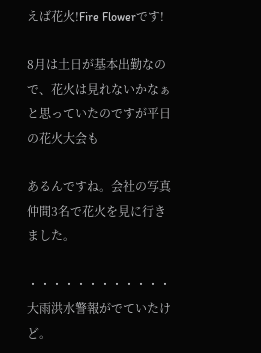えば花火!Fire Flowerです!

8月は土日が基本出勤なので、花火は見れないかなぁと思っていたのですが平日の花火大会も

あるんですね。会社の写真仲間3名で花火を見に行きました。

・・・・・・・・・・・・大雨洪水警報がでていたけど。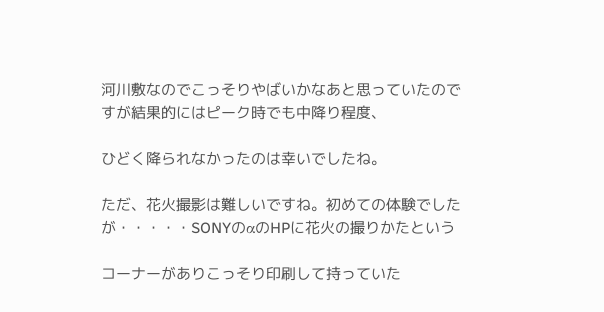河川敷なのでこっそりやばいかなあと思っていたのですが結果的にはピーク時でも中降り程度、

ひどく降られなかったのは幸いでしたね。

ただ、花火撮影は難しいですね。初めての体験でしたが・・・・・SONYのαのHPに花火の撮りかたという

コーナーがありこっそり印刷して持っていた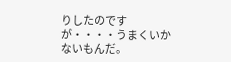りしたのですが・・・・うまくいかないもんだ。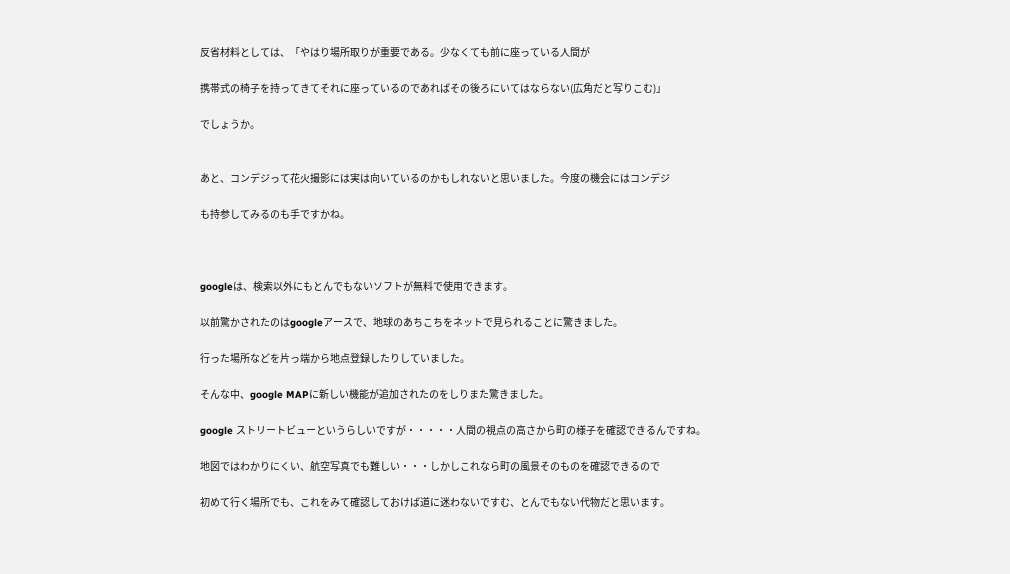反省材料としては、「やはり場所取りが重要である。少なくても前に座っている人間が

携帯式の椅子を持ってきてそれに座っているのであればその後ろにいてはならない(広角だと写りこむ)」

でしょうか。


あと、コンデジって花火撮影には実は向いているのかもしれないと思いました。今度の機会にはコンデジ

も持参してみるのも手ですかね。



googleは、検索以外にもとんでもないソフトが無料で使用できます。

以前驚かされたのはgoogleアースで、地球のあちこちをネットで見られることに驚きました。

行った場所などを片っ端から地点登録したりしていました。

そんな中、google MAPに新しい機能が追加されたのをしりまた驚きました。

google ストリートビューというらしいですが・・・・・人間の視点の高さから町の様子を確認できるんですね。

地図ではわかりにくい、航空写真でも難しい・・・しかしこれなら町の風景そのものを確認できるので

初めて行く場所でも、これをみて確認しておけば道に迷わないですむ、とんでもない代物だと思います。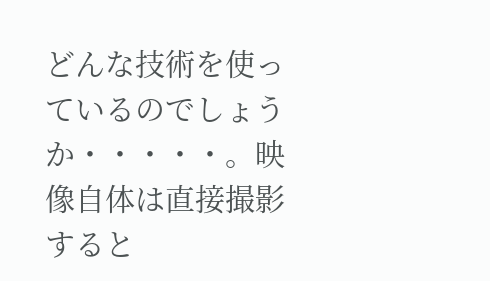どんな技術を使っているのでしょうか・・・・・。映像自体は直接撮影すると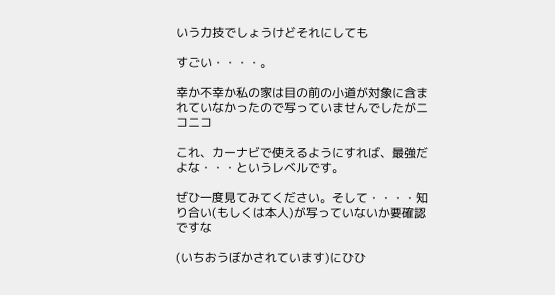いう力技でしょうけどそれにしても

すごい・・・・。

幸か不幸か私の家は目の前の小道が対象に含まれていなかったので写っていませんでしたがニコニコ

これ、カーナビで使えるようにすれば、最強だよな・・・というレベルです。

ぜひ一度見てみてください。そして・・・・知り合い(もしくは本人)が写っていないか要確認ですな

(いちおうぼかされています)にひひ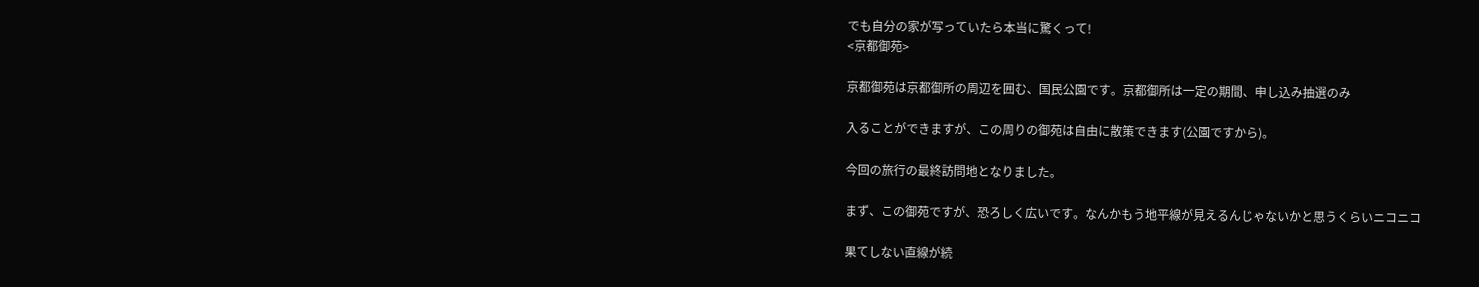でも自分の家が写っていたら本当に驚くって!
<京都御苑>

京都御苑は京都御所の周辺を囲む、国民公園です。京都御所は一定の期間、申し込み抽選のみ

入ることができますが、この周りの御苑は自由に散策できます(公園ですから)。

今回の旅行の最終訪問地となりました。

まず、この御苑ですが、恐ろしく広いです。なんかもう地平線が見えるんじゃないかと思うくらいニコニコ

果てしない直線が続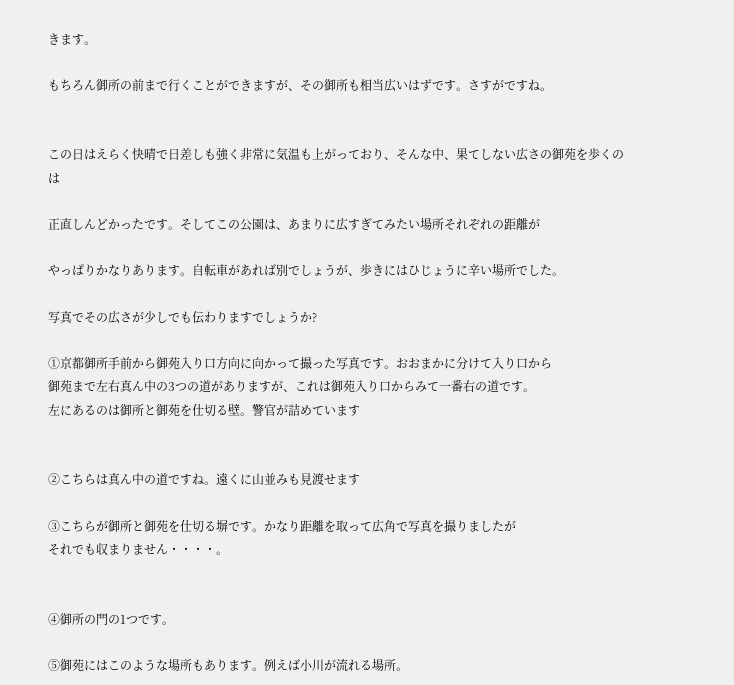きます。

もちろん御所の前まで行くことができますが、その御所も相当広いはずです。さすがですね。


この日はえらく快晴で日差しも強く非常に気温も上がっており、そんな中、果てしない広さの御苑を歩くのは

正直しんどかったです。そしてこの公園は、あまりに広すぎてみたい場所それぞれの距離が

やっぱりかなりあります。自転車があれば別でしょうが、歩きにはひじょうに辛い場所でした。

写真でその広さが少しでも伝わりますでしょうか?

①京都御所手前から御苑入り口方向に向かって撮った写真です。おおまかに分けて入り口から
御苑まで左右真ん中の3つの道がありますが、これは御苑入り口からみて一番右の道です。
左にあるのは御所と御苑を仕切る壁。警官が詰めています


②こちらは真ん中の道ですね。遠くに山並みも見渡せます

③こちらが御所と御苑を仕切る塀です。かなり距離を取って広角で写真を撮りましたが
それでも収まりません・・・・。


④御所の門の1つです。

⑤御苑にはこのような場所もあります。例えば小川が流れる場所。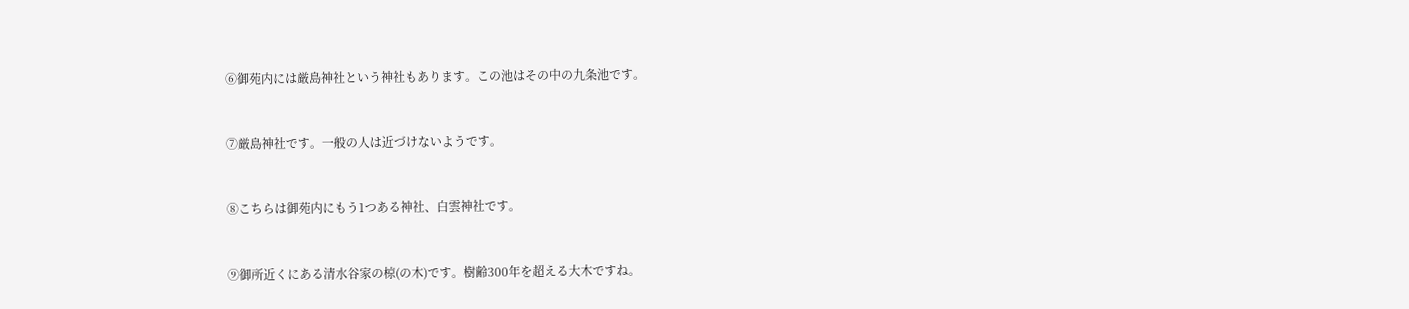⑥御苑内には厳島神社という神社もあります。この池はその中の九条池です。


⑦厳島神社です。一般の人は近づけないようです。


⑧こちらは御苑内にもう1つある神社、白雲神社です。


⑨御所近くにある清水谷家の椋(の木)です。樹齢300年を超える大木ですね。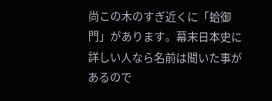尚この木のすぎ近くに「蛤御門」があります。幕末日本史に詳しい人なら名前は聞いた事が
あるので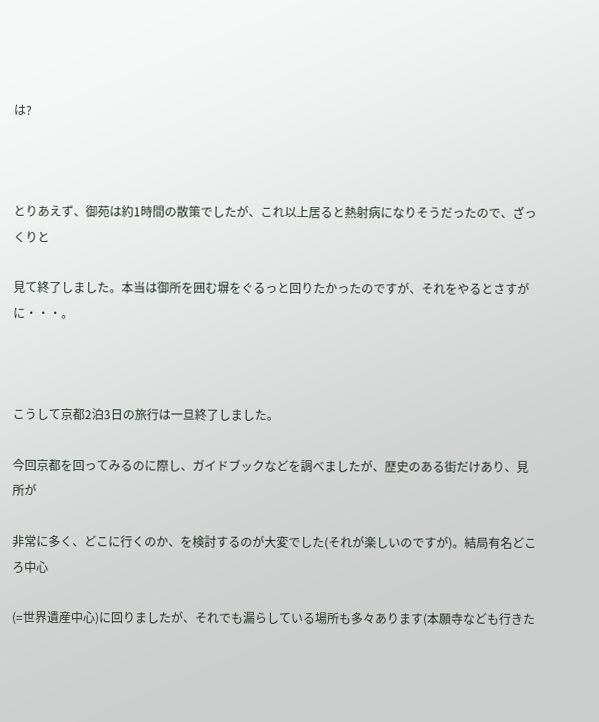は?



とりあえず、御苑は約1時間の散策でしたが、これ以上居ると熱射病になりそうだったので、ざっくりと

見て終了しました。本当は御所を囲む塀をぐるっと回りたかったのですが、それをやるとさすがに・・・。



こうして京都2泊3日の旅行は一旦終了しました。

今回京都を回ってみるのに際し、ガイドブックなどを調べましたが、歴史のある街だけあり、見所が

非常に多く、どこに行くのか、を検討するのが大変でした(それが楽しいのですが)。結局有名どころ中心

(=世界遺産中心)に回りましたが、それでも漏らしている場所も多々あります(本願寺なども行きた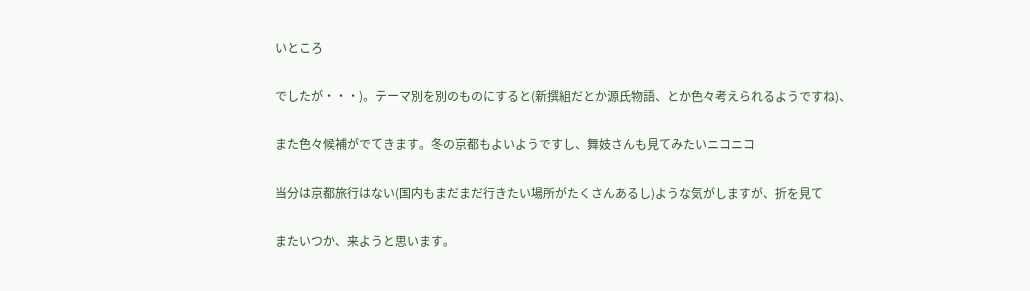いところ

でしたが・・・)。テーマ別を別のものにすると(新撰組だとか源氏物語、とか色々考えられるようですね)、

また色々候補がでてきます。冬の京都もよいようですし、舞妓さんも見てみたいニコニコ

当分は京都旅行はない(国内もまだまだ行きたい場所がたくさんあるし)ような気がしますが、折を見て

またいつか、来ようと思います。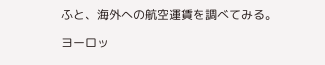ふと、海外への航空運賃を調べてみる。

ヨーロッ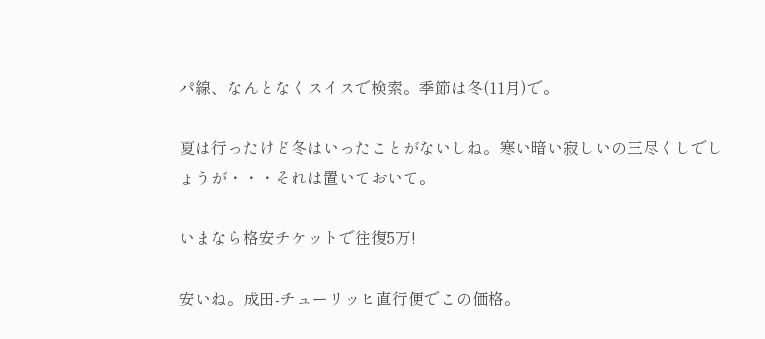パ線、なんとなくスイスで検索。季節は冬(11月)で。

夏は行ったけど冬はいったことがないしね。寒い暗い寂しいの三尽くしでしょうが・・・それは置いておいて。

いまなら格安チケットで往復5万!

安いね。成田-チューリッヒ直行便でこの価格。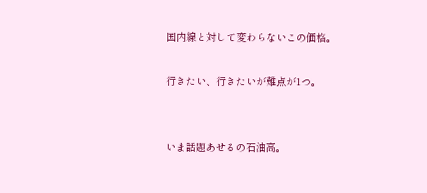国内線と対して変わらないこの価格。

行きたい、行きたいが難点が1つ。


いま話題あせるの石油高。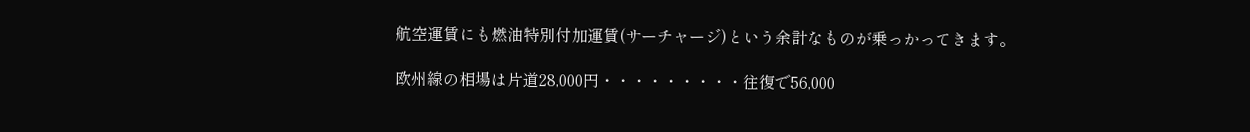航空運賃にも燃油特別付加運賃(サーチャージ)という余計なものが乗っかってきます。

欧州線の相場は片道28,000円・・・・・・・・・往復で56,000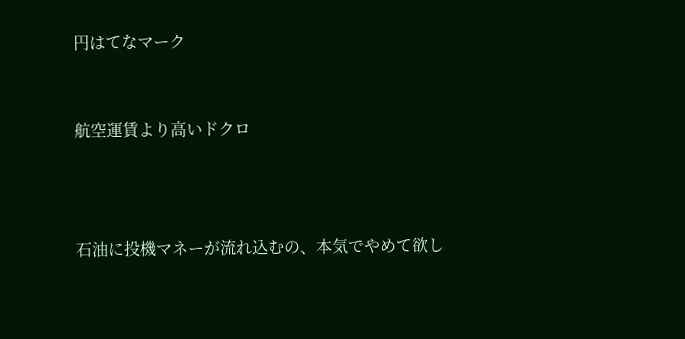円はてなマーク


航空運賃より高いドクロ



石油に投機マネーが流れ込むの、本気でやめて欲し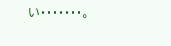い・・・・・・・。